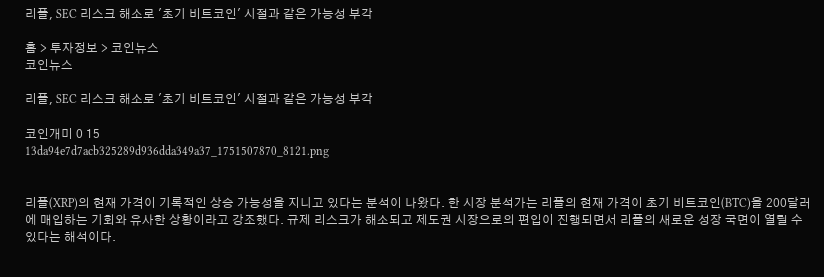리플, SEC 리스크 해소로 '초기 비트코인' 시절과 같은 가능성 부각

홈 > 투자정보 > 코인뉴스
코인뉴스

리플, SEC 리스크 해소로 '초기 비트코인' 시절과 같은 가능성 부각

코인개미 0 15
13da94e7d7acb325289d936dda349a37_1751507870_8121.png


리플(XRP)의 현재 가격이 기록적인 상승 가능성을 지니고 있다는 분석이 나왔다. 한 시장 분석가는 리플의 현재 가격이 초기 비트코인(BTC)을 200달러에 매입하는 기회와 유사한 상황이라고 강조했다. 규제 리스크가 해소되고 제도권 시장으로의 편입이 진행되면서 리플의 새로운 성장 국면이 열릴 수 있다는 해석이다.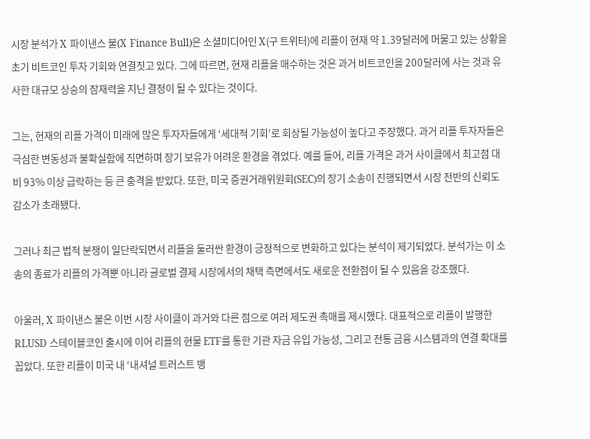시장 분석가 X 파이낸스 불(X Finance Bull)은 소셜미디어인 X(구 트위터)에 리플이 현재 약 1.39달러에 머물고 있는 상황을 초기 비트코인 투자 기회와 연결짓고 있다. 그에 따르면, 현재 리플을 매수하는 것은 과거 비트코인을 200달러에 사는 것과 유사한 대규모 상승의 잠재력을 지닌 결정이 될 수 있다는 것이다.

그는, 현재의 리플 가격이 미래에 많은 투자자들에게 ‘세대적 기회’로 회상될 가능성이 높다고 주장했다. 과거 리플 투자자들은 극심한 변동성과 불확실함에 직면하며 장기 보유가 어려운 환경을 겪었다. 예를 들어, 리플 가격은 과거 사이클에서 최고점 대비 93% 이상 급락하는 등 큰 충격을 받았다. 또한, 미국 증권거래위원회(SEC)의 장기 소송이 진행되면서 시장 전반의 신뢰도 감소가 초래됐다.

그러나 최근 법적 분쟁이 일단락되면서 리플을 둘러싼 환경이 긍정적으로 변화하고 있다는 분석이 제기되었다. 분석가는 이 소송의 종료가 리플의 가격뿐 아니라 글로벌 결제 시장에서의 채택 측면에서도 새로운 전환점이 될 수 있음을 강조했다.

아울러, X 파이낸스 불은 이번 시장 사이클이 과거와 다른 점으로 여러 제도권 촉매를 제시했다. 대표적으로 리플이 발행한 RLUSD 스테이블코인 출시에 이어 리플의 현물 ETF를 통한 기관 자금 유입 가능성, 그리고 전통 금융 시스템과의 연결 확대를 꼽았다. 또한 리플이 미국 내 ‘내셔널 트러스트 뱅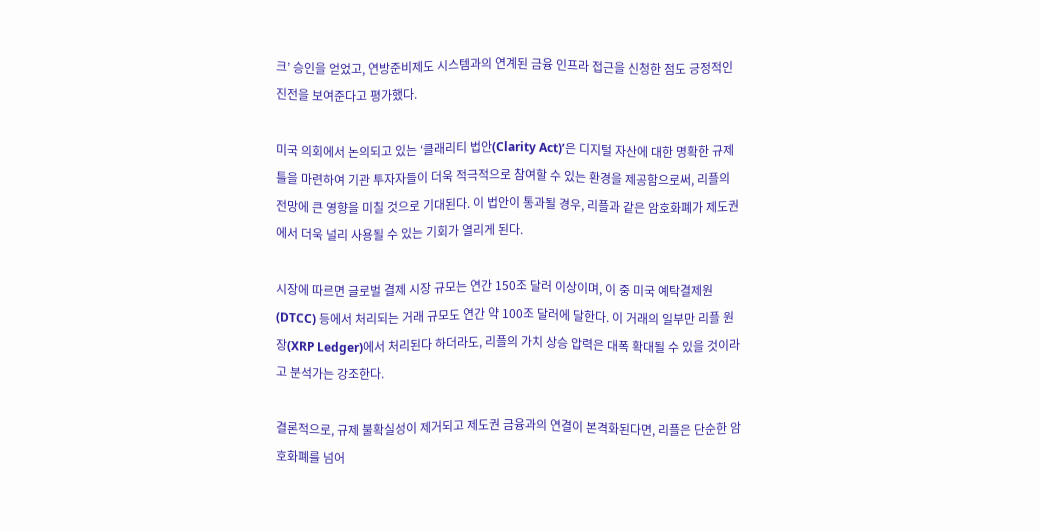크’ 승인을 얻었고, 연방준비제도 시스템과의 연계된 금융 인프라 접근을 신청한 점도 긍정적인 진전을 보여준다고 평가했다.

미국 의회에서 논의되고 있는 ‘클래리티 법안(Clarity Act)’은 디지털 자산에 대한 명확한 규제 틀을 마련하여 기관 투자자들이 더욱 적극적으로 참여할 수 있는 환경을 제공함으로써, 리플의 전망에 큰 영향을 미칠 것으로 기대된다. 이 법안이 통과될 경우, 리플과 같은 암호화폐가 제도권에서 더욱 널리 사용될 수 있는 기회가 열리게 된다.

시장에 따르면 글로벌 결제 시장 규모는 연간 150조 달러 이상이며, 이 중 미국 예탁결제원(DTCC) 등에서 처리되는 거래 규모도 연간 약 100조 달러에 달한다. 이 거래의 일부만 리플 원장(XRP Ledger)에서 처리된다 하더라도, 리플의 가치 상승 압력은 대폭 확대될 수 있을 것이라고 분석가는 강조한다.

결론적으로, 규제 불확실성이 제거되고 제도권 금융과의 연결이 본격화된다면, 리플은 단순한 암호화폐를 넘어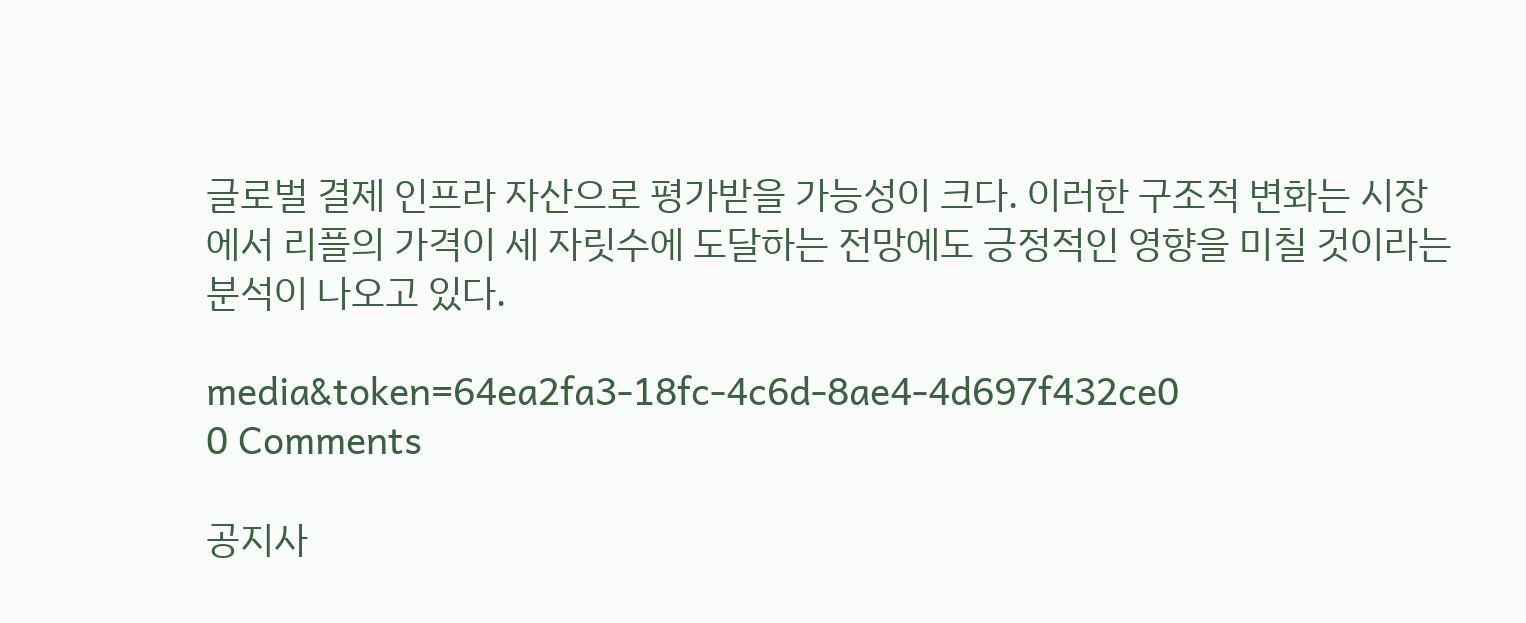글로벌 결제 인프라 자산으로 평가받을 가능성이 크다. 이러한 구조적 변화는 시장에서 리플의 가격이 세 자릿수에 도달하는 전망에도 긍정적인 영향을 미칠 것이라는 분석이 나오고 있다.

media&token=64ea2fa3-18fc-4c6d-8ae4-4d697f432ce0
0 Comments

공지사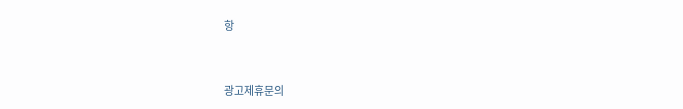항


광고제휴문의